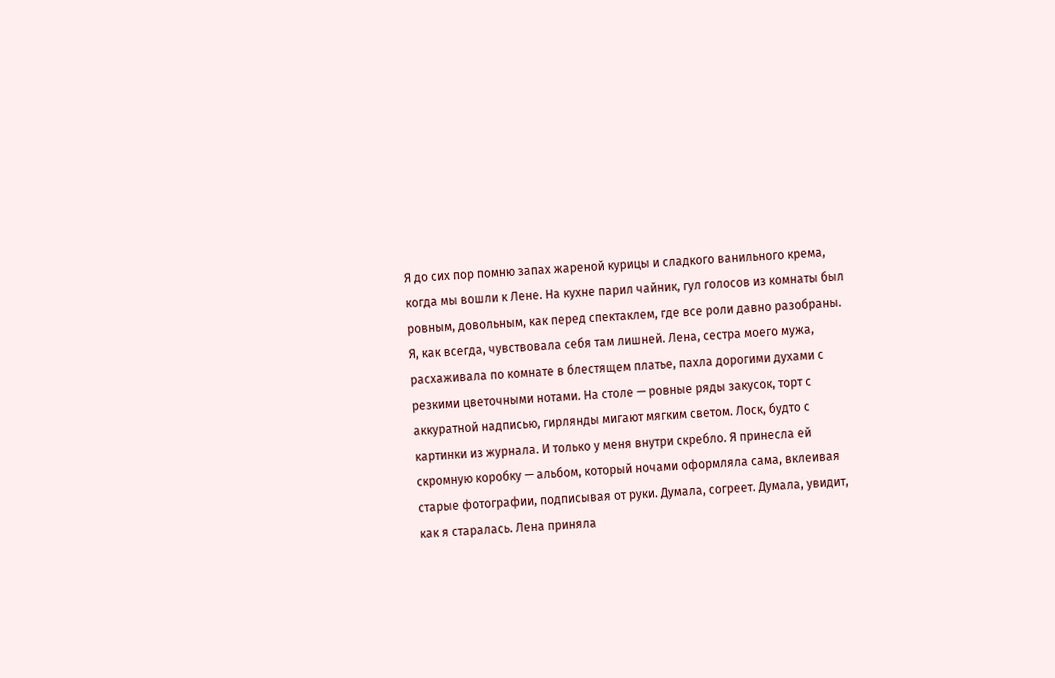Я до сих пор помню запах жареной курицы и сладкого ванильного крема, когда мы вошли к Лене. На кухне парил чайник, гул голосов из комнаты был ровным, довольным, как перед спектаклем, где все роли давно разобраны. Я, как всегда, чувствовала себя там лишней. Лена, сестра моего мужа, расхаживала по комнате в блестящем платье, пахла дорогими духами с резкими цветочными нотами. На столе — ровные ряды закусок, торт с аккуратной надписью, гирлянды мигают мягким светом. Лоск, будто с картинки из журнала. И только у меня внутри скребло. Я принесла ей скромную коробку — альбом, который ночами оформляла сама, вклеивая старые фотографии, подписывая от руки. Думала, согреет. Думала, увидит, как я старалась. Лена приняла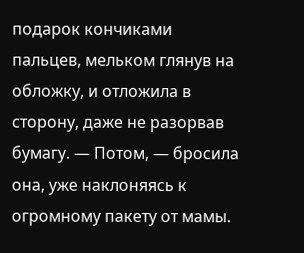подарок кончиками пальцев, мельком глянув на обложку, и отложила в сторону, даже не разорвав бумагу. — Потом, — бросила она, уже наклоняясь к огромному пакету от мамы.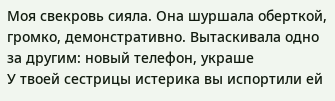Моя свекровь сияла. Она шуршала оберткой, громко, демонстративно. Вытаскивала одно за другим: новый телефон, украше
У твоей сестрицы истерика вы испортили ей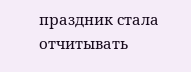праздник стала отчитывать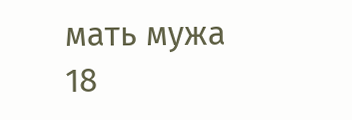мать мужа
18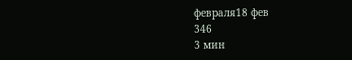февраля18 фев
346
3 мин